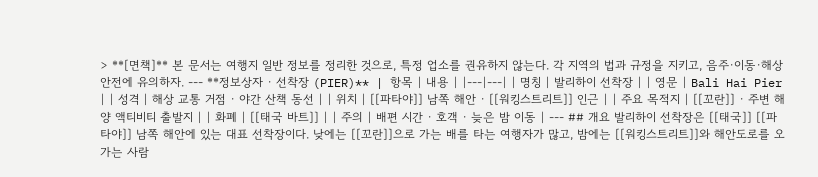> **[면책]** 본 문서는 여행지 일반 정보를 정리한 것으로, 특정 업소를 권유하지 않는다. 각 지역의 법과 규정을 지키고, 음주·이동·해상 안전에 유의하자. --- **정보상자 · 선착장 (PIER)** | 항목 | 내용 | |---|---| | 명칭 | 발리하이 선착장 | | 영문 | Bali Hai Pier | | 성격 | 해상 교통 거점 · 야간 산책 동선 | | 위치 | [[파타야]] 남쪽 해안 · [[워킹스트리트]] 인근 | | 주요 목적지 | [[꼬란]] · 주변 해양 액티비티 출발지 | | 화폐 | [[태국 바트]] | | 주의 | 배편 시간 · 호객 · 늦은 밤 이동 | --- ## 개요 발리하이 선착장은 [[태국]] [[파타야]] 남쪽 해안에 있는 대표 선착장이다. 낮에는 [[꼬란]]으로 가는 배를 타는 여행자가 많고, 밤에는 [[워킹스트리트]]와 해안도로를 오가는 사람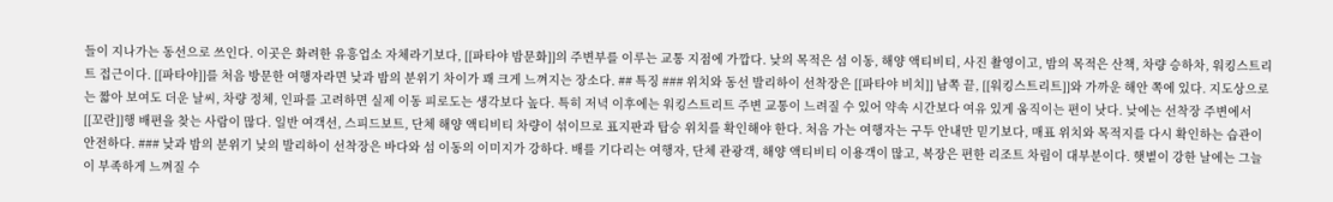들이 지나가는 동선으로 쓰인다. 이곳은 화려한 유흥업소 자체라기보다, [[파타야 밤문화]]의 주변부를 이루는 교통 지점에 가깝다. 낮의 목적은 섬 이동, 해양 액티비티, 사진 촬영이고, 밤의 목적은 산책, 차량 승하차, 워킹스트리트 접근이다. [[파타야]]를 처음 방문한 여행자라면 낮과 밤의 분위기 차이가 꽤 크게 느껴지는 장소다. ## 특징 ### 위치와 동선 발리하이 선착장은 [[파타야 비치]] 남쪽 끝, [[워킹스트리트]]와 가까운 해안 쪽에 있다. 지도상으로는 짧아 보여도 더운 날씨, 차량 정체, 인파를 고려하면 실제 이동 피로도는 생각보다 높다. 특히 저녁 이후에는 워킹스트리트 주변 교통이 느려질 수 있어 약속 시간보다 여유 있게 움직이는 편이 낫다. 낮에는 선착장 주변에서 [[꼬란]]행 배편을 찾는 사람이 많다. 일반 여객선, 스피드보트, 단체 해양 액티비티 차량이 섞이므로 표지판과 탑승 위치를 확인해야 한다. 처음 가는 여행자는 구두 안내만 믿기보다, 매표 위치와 목적지를 다시 확인하는 습관이 안전하다. ### 낮과 밤의 분위기 낮의 발리하이 선착장은 바다와 섬 이동의 이미지가 강하다. 배를 기다리는 여행자, 단체 관광객, 해양 액티비티 이용객이 많고, 복장은 편한 리조트 차림이 대부분이다. 햇볕이 강한 날에는 그늘이 부족하게 느껴질 수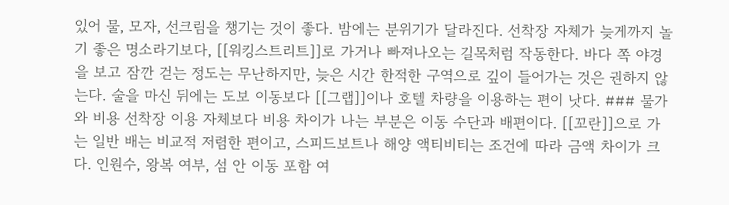있어 물, 모자, 선크림을 챙기는 것이 좋다. 밤에는 분위기가 달라진다. 선착장 자체가 늦게까지 놀기 좋은 명소라기보다, [[워킹스트리트]]로 가거나 빠져나오는 길목처럼 작동한다. 바다 쪽 야경을 보고 잠깐 걷는 정도는 무난하지만, 늦은 시간 한적한 구역으로 깊이 들어가는 것은 권하지 않는다. 술을 마신 뒤에는 도보 이동보다 [[그랩]]이나 호텔 차량을 이용하는 편이 낫다. ### 물가와 비용 선착장 이용 자체보다 비용 차이가 나는 부분은 이동 수단과 배편이다. [[꼬란]]으로 가는 일반 배는 비교적 저렴한 편이고, 스피드보트나 해양 액티비티는 조건에 따라 금액 차이가 크다. 인원수, 왕복 여부, 섬 안 이동 포함 여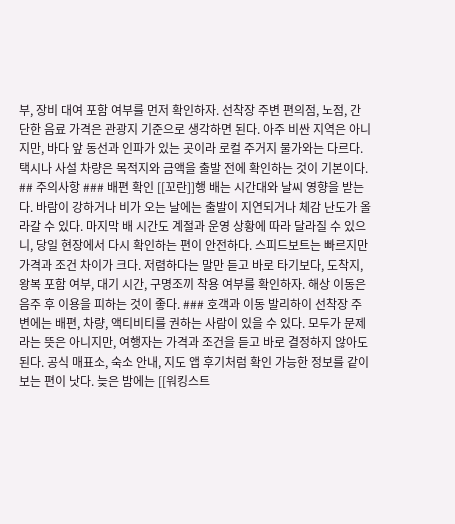부, 장비 대여 포함 여부를 먼저 확인하자. 선착장 주변 편의점, 노점, 간단한 음료 가격은 관광지 기준으로 생각하면 된다. 아주 비싼 지역은 아니지만, 바다 앞 동선과 인파가 있는 곳이라 로컬 주거지 물가와는 다르다. 택시나 사설 차량은 목적지와 금액을 출발 전에 확인하는 것이 기본이다. ## 주의사항 ### 배편 확인 [[꼬란]]행 배는 시간대와 날씨 영향을 받는다. 바람이 강하거나 비가 오는 날에는 출발이 지연되거나 체감 난도가 올라갈 수 있다. 마지막 배 시간도 계절과 운영 상황에 따라 달라질 수 있으니, 당일 현장에서 다시 확인하는 편이 안전하다. 스피드보트는 빠르지만 가격과 조건 차이가 크다. 저렴하다는 말만 듣고 바로 타기보다, 도착지, 왕복 포함 여부, 대기 시간, 구명조끼 착용 여부를 확인하자. 해상 이동은 음주 후 이용을 피하는 것이 좋다. ### 호객과 이동 발리하이 선착장 주변에는 배편, 차량, 액티비티를 권하는 사람이 있을 수 있다. 모두가 문제라는 뜻은 아니지만, 여행자는 가격과 조건을 듣고 바로 결정하지 않아도 된다. 공식 매표소, 숙소 안내, 지도 앱 후기처럼 확인 가능한 정보를 같이 보는 편이 낫다. 늦은 밤에는 [[워킹스트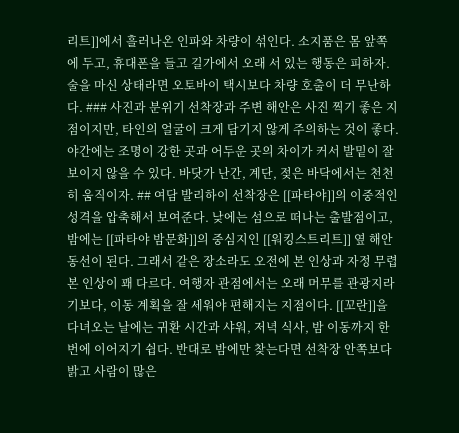리트]]에서 흘러나온 인파와 차량이 섞인다. 소지품은 몸 앞쪽에 두고, 휴대폰을 들고 길가에서 오래 서 있는 행동은 피하자. 술을 마신 상태라면 오토바이 택시보다 차량 호출이 더 무난하다. ### 사진과 분위기 선착장과 주변 해안은 사진 찍기 좋은 지점이지만, 타인의 얼굴이 크게 담기지 않게 주의하는 것이 좋다. 야간에는 조명이 강한 곳과 어두운 곳의 차이가 커서 발밑이 잘 보이지 않을 수 있다. 바닷가 난간, 계단, 젖은 바닥에서는 천천히 움직이자. ## 여담 발리하이 선착장은 [[파타야]]의 이중적인 성격을 압축해서 보여준다. 낮에는 섬으로 떠나는 출발점이고, 밤에는 [[파타야 밤문화]]의 중심지인 [[워킹스트리트]] 옆 해안 동선이 된다. 그래서 같은 장소라도 오전에 본 인상과 자정 무렵 본 인상이 꽤 다르다. 여행자 관점에서는 오래 머무를 관광지라기보다, 이동 계획을 잘 세워야 편해지는 지점이다. [[꼬란]]을 다녀오는 날에는 귀환 시간과 샤워, 저녁 식사, 밤 이동까지 한 번에 이어지기 쉽다. 반대로 밤에만 찾는다면 선착장 안쪽보다 밝고 사람이 많은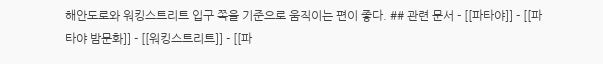해안도로와 워킹스트리트 입구 쪽을 기준으로 움직이는 편이 좋다. ## 관련 문서 - [[파타야]] - [[파타야 밤문화]] - [[워킹스트리트]] - [[파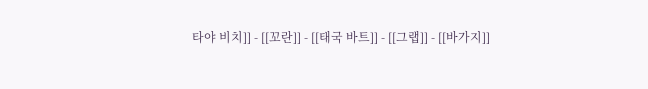타야 비치]] - [[꼬란]] - [[태국 바트]] - [[그랩]] - [[바가지]]